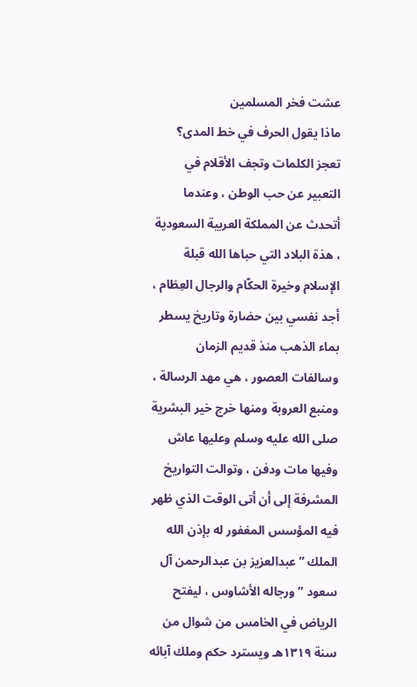عشت فخر المسلمين
ماذا يقول الحرف في خط المدى؟ تعجز الكلمات وتجف الأقلام في التعبير عن حب الوطن ، وعندما أتحدث عن المملكة العربية السعودية ، هذة البلاد التي حباها الله قبلة الإسلام وخيرة الحكّام والرجال العِظام ، أجد نفسي بين حضارة وتاريخ يسطر بماء الذهب منذ قديم الزمان وسالفات العصور ، هي مهد الرسالة ، ومنبع العروبة ومنها خرج خير البشرية صلى الله عليه وسلم وعليها عاش وفيها مات ودفن ، وتوالت التواريخ المشرفة إلى أن أتى الوقت الذي ظهر فيه المؤسس المغفور له بإذن الله الملك ” عبدالعزيز بن عبدالرحمن آل سعود ” ورجاله الأشاوس ، ليفتح الرياض في الخامس من شوال من سنة ١٣١٩هـ ويسترد حكم وملك آبائه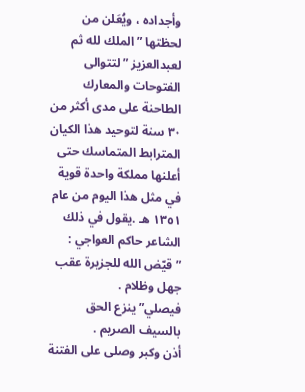وأجداده ، ويُعَلن من لحظتها ” الملك لله ثم لعبدالعزيز ” لتتوالى الفتوحات والمعارك الطاحنة على مدى أكثر من ٣٠ سنة لتوحيد هذا الكيان المترابط المتماسك حتى أعلنها مملكة واحدة قوية في مثل هذا اليوم من عام ١٣٥١ هـ .يقول في ذلك الشاعر حاكم العواجي :
” قيّض الله للجزيرة عقب جهل وظلام .
فيصلي” ينزع الحق بالسيف الصريم .
أذن وكبر وصلى على الفتنة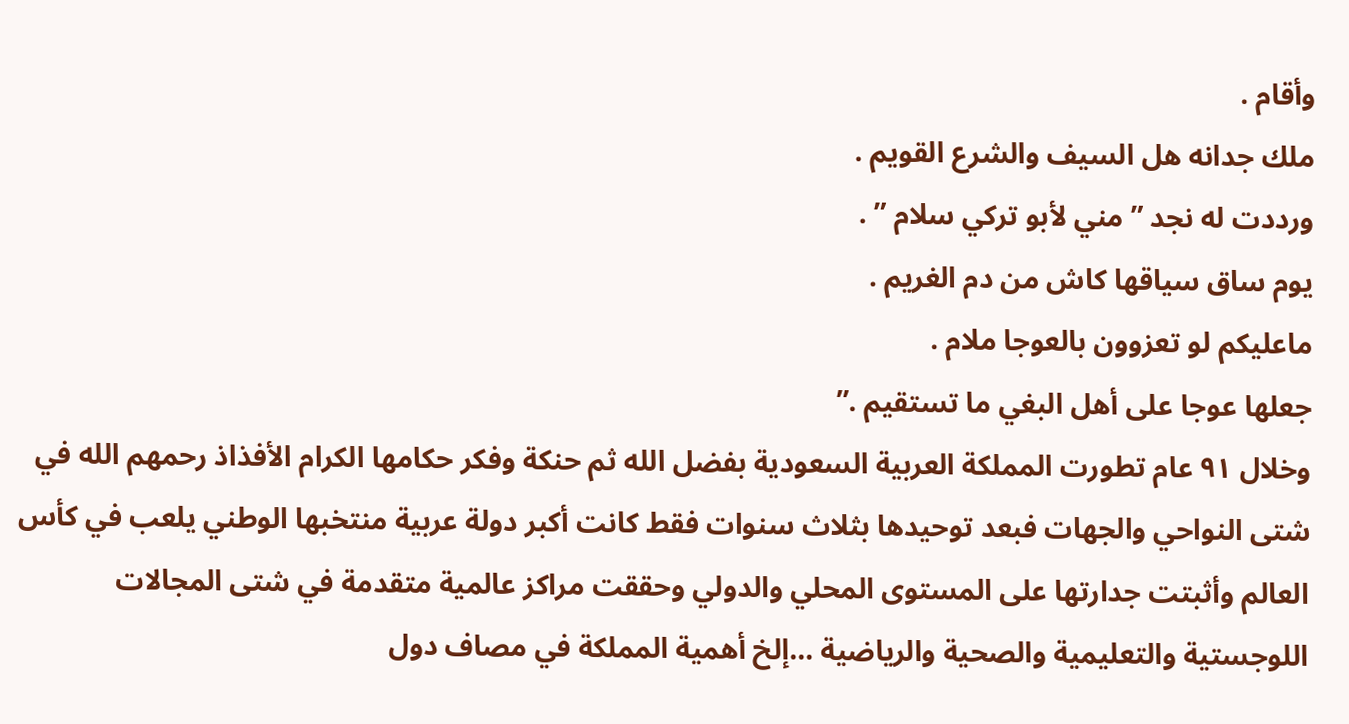وأقام .
ملك جدانه هل السيف والشرع القويم .
ورددت له نجد ” مني لأبو تركي سلام ” .
يوم ساق سياقها كاش من دم الغريم .
ماعليكم لو تعزوون بالعوجا ملام .
جعلها عوجا على أهل البغي ما تستقيم .”
وخلال ٩١ عام تطورت المملكة العربية السعودية بفضل الله ثم حنكة وفكر حكامها الكرام الأفذاذ رحمهم الله في شتى النواحي والجهات فبعد توحيدها بثلاث سنوات فقط كانت أكبر دولة عربية منتخبها الوطني يلعب في كأس العالم وأثبتت جدارتها على المستوى المحلي والدولي وحققت مراكز عالمية متقدمة في شتى المجالات اللوجستية والتعليمية والصحية والرياضية …إلخ أهمية المملكة في مصاف دول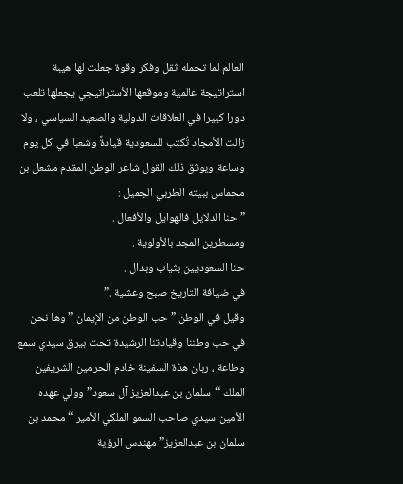العالم لما تحمله ثقل وفكر وقوة جعلت لها هيبة استراتيجة عالمية وموقعها الأستراتيجي يجعلها تلعب دورا كبيرا في العلاقات الدولية والصعيد السياسي ، ولا زالت الأمجاد تُكتب للسعودية قيادةً وشعبا في كل يوم وساعة ويوثق ذلك القول شاعر الوطن المقدم مشعل بن محماس ببيته الطربي الجميل :
” حنا الدلايل فالهوايل والأفعال .
ومسطرين المجد بالأولوية .
حنا السعوديين بثياب وبدال .
في ضيافة التاريخ صبح وعشية .”
وقيل في الوطن ” حب الوطن من الإيمان ” وها نحن في حب وطننا وقيادتنا الرشيدة تحت بيرق سيدي سمع وطاعة ، ربان هذة السفينة خادم الحرمين الشريفين الملك “سلمان بن عبدالعزيز آل سعود” وولي عهده الأمين سيدي صاحب السمو الملكي الأمير “محمد بن سلمان بن عبدالعزيز” مهندس الرؤية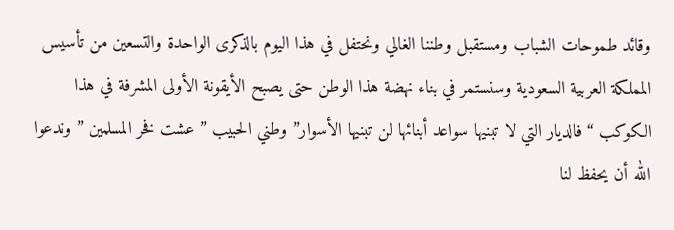وقائد طموحات الشباب ومستقبل وطننا الغالي ونحتفل في هذا اليوم بالذكرى الواحدة والتسعين من تأسيس المملكة العربية السعودية وسنستمر في بناء نهضة هذا الوطن حتى يصبح الأيقونة الأولى المشرفة في هذا الكوكب “فالديار التي لا تبنيها سواعد أبنائها لن تبنيها الأسوار” وطني الحبيب ” عشت فخر المسلمين ” وندعوا الله أن يحفظ لنا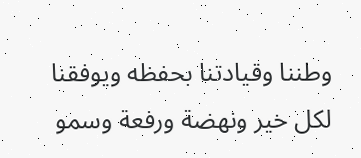وطننا وقيادتنا بحفظه ويوفقنا لكل خير ونهضة ورفعة وسمو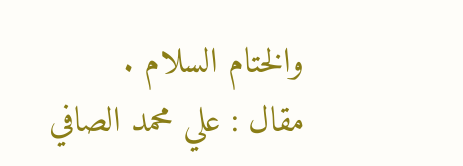والختام السلام .
مقال : علي محمد الصافي